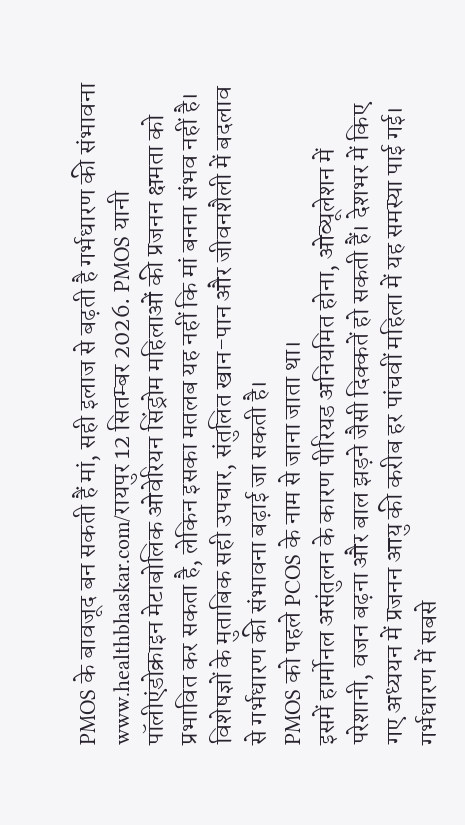PMOS के बावजूद बन सकती हैं मां, सही इलाज से बढ़ती है गर्भधारण की संभावना
www.healthbhaskar.com/रायपुर 12 सितम्बर 2026. PMOS यानी पॉलीएंडोक्राइन मेटाबोलिक ओवेरियन सिंड्रोम महिलाओं की प्रजनन क्षमता को प्रभावित कर सकता है, लेकिन इसका मतलब यह नहीं कि मां बनना संभव नहीं है।
विशेषज्ञों के मुताबिक सही उपचार, संतुलित खान-पान और जीवनशैली में बदलाव से गर्भधारण की संभावना बढ़ाई जा सकती है।
PMOS को पहले PCOS के नाम से जाना जाता था।
इसमें हार्मोनल असंतुलन के कारण पीरियड अनियमित होना, ओव्यूलेशन में परेशानी, वजन बढ़ना और बाल झड़ने जैसी दिक्कतें हो सकती हैं। देशभर में किए गए अध्ययन में प्रजनन आयु की करीब हर पांचवीं महिला में यह समस्या पाई गई।
गर्भधारण में सबसे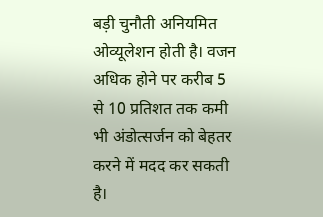बड़ी चुनौती अनियमित ओव्यूलेशन होती है। वजन अधिक होने पर करीब 5 से 10 प्रतिशत तक कमी भी अंडोत्सर्जन को बेहतर करने में मदद कर सकती है।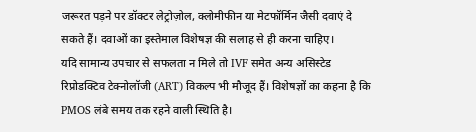जरूरत पड़ने पर डॉक्टर लेट्रोज़ोल, क्लोमीफीन या मेटफॉर्मिन जैसी दवाएं दे सकते हैं। दवाओं का इस्तेमाल विशेषज्ञ की सलाह से ही करना चाहिए।
यदि सामान्य उपचार से सफलता न मिले तो IVF समेत अन्य असिस्टेड रिप्रोडक्टिव टेक्नोलॉजी (ART) विकल्प भी मौजूद हैं। विशेषज्ञों का कहना है कि PMOS लंबे समय तक रहने वाली स्थिति है।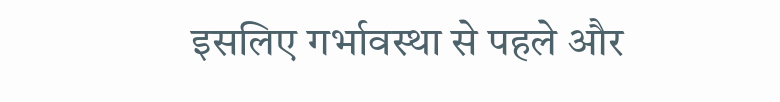इसलिए गर्भावस्था से पहले और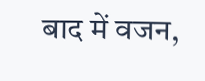बाद में वजन,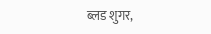ब्लड शुगर,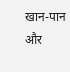खान-पान और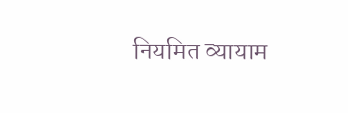नियमित व्यायाम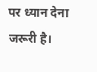पर ध्यान देना जरूरी है।